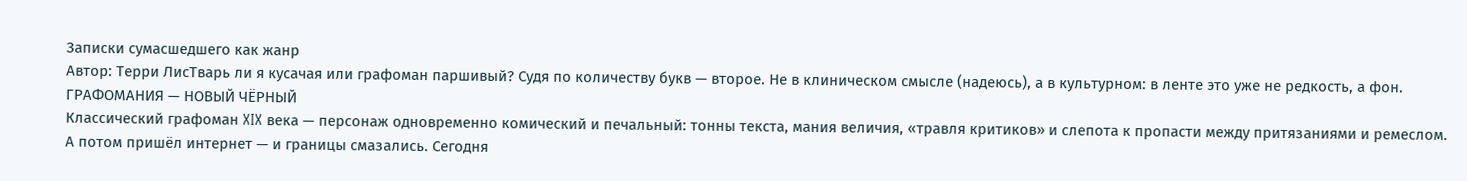Записки сумасшедшего как жанр
Автор: Терри ЛисТварь ли я кусачая или графоман паршивый? Судя по количеству букв — второе. Не в клиническом смысле (надеюсь), а в культурном: в ленте это уже не редкость, а фон.
ГРАФОМАНИЯ — НОВЫЙ ЧЁРНЫЙ
Классический графоман XIX века — персонаж одновременно комический и печальный: тонны текста, мания величия, «травля критиков» и слепота к пропасти между притязаниями и ремеслом.
А потом пришёл интернет — и границы смазались. Сегодня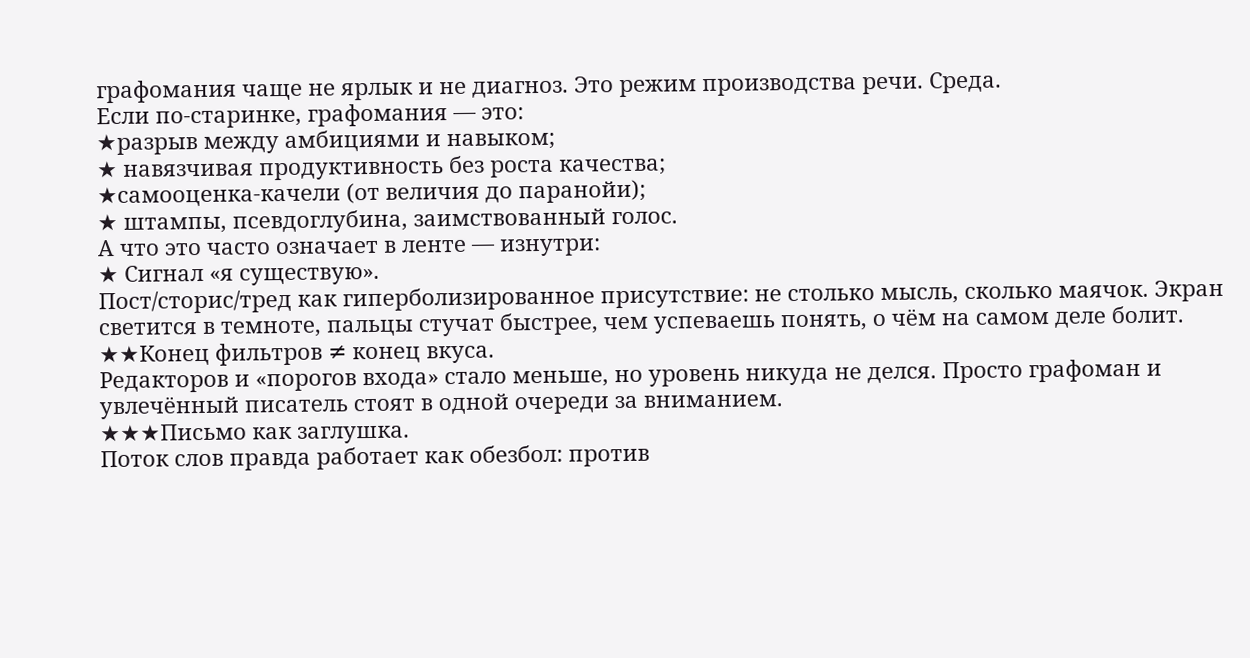графомания чаще не ярлык и не диагноз. Это режим производства речи. Среда.
Если по-старинке, графомания — это:
★разрыв между амбициями и навыком;
★ навязчивая продуктивность без роста качества;
★самооценка-качели (от величия до паранойи);
★ штампы, псевдоглубина, заимствованный голос.
А что это часто означает в ленте — изнутри:
★ Сигнал «я существую».
Пост/сторис/тред как гиперболизированное присутствие: не столько мысль, сколько маячок. Экран светится в темноте, пальцы стучат быстрее, чем успеваешь понять, о чём на самом деле болит.
★★Конец фильтров ≠ конец вкуса.
Редакторов и «порогов входа» стало меньше, но уровень никуда не делся. Просто графоман и увлечённый писатель стоят в одной очереди за вниманием.
★★★Письмо как заглушка.
Поток слов правда работает как обезбол: против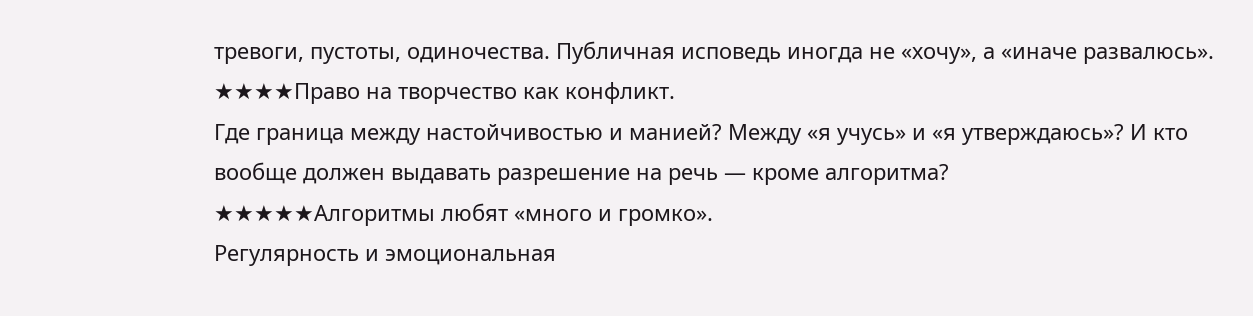тревоги, пустоты, одиночества. Публичная исповедь иногда не «хочу», а «иначе развалюсь».
★★★★Право на творчество как конфликт.
Где граница между настойчивостью и манией? Между «я учусь» и «я утверждаюсь»? И кто вообще должен выдавать разрешение на речь — кроме алгоритма?
★★★★★Алгоритмы любят «много и громко».
Регулярность и эмоциональная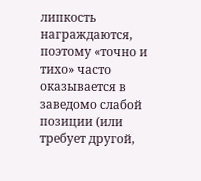липкость награждаются, поэтому «точно и тихо» часто оказывается в заведомо слабой позиции (или требует другой,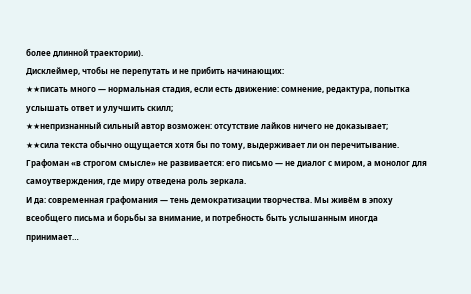более длинной траектории).
Дисклеймер, чтобы не перепутать и не прибить начинающих:
★★писать много — нормальная стадия, если есть движение: сомнение, редактура, попытка услышать ответ и улучшить скилл;
★★непризнанный сильный автор возможен: отсутствие лайков ничего не доказывает;
★★сила текста обычно ощущается хотя бы по тому, выдерживает ли он перечитывание.
Графоман «в строгом смысле» не развивается: его письмо — не диалог с миром, а монолог для самоутверждения, где миру отведена роль зеркала.
И да: современная графомания — тень демократизации творчества. Мы живём в эпоху всеобщего письма и борьбы за внимание, и потребность быть услышанным иногда принимает…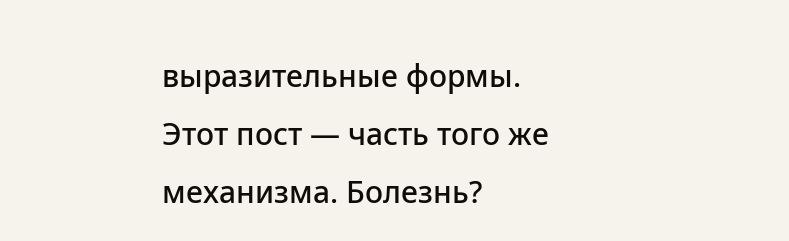выразительные формы.
Этот пост — часть того же механизма. Болезнь?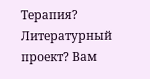Терапия? Литературный проект? Вам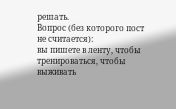решать.
Вопрос (без которого пост не считается):
вы пишете в ленту, чтобы тренироваться, чтобы выживать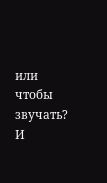или чтобы звучать? И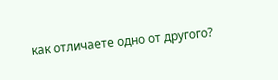как отличаете одно от другого?